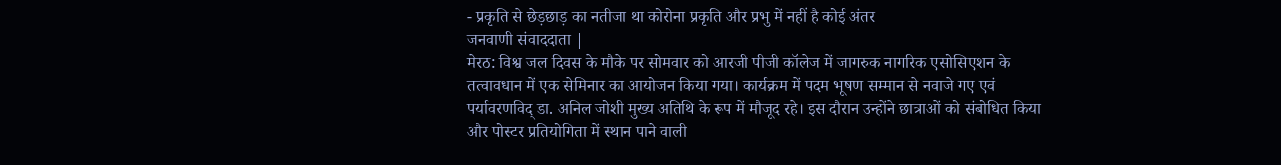- प्रकृति से छेड़छाड़ का नतीजा था कोरोना प्रकृति और प्रभु में नहीं है कोई अंतर
जनवाणी संवाददाता |
मेरठ: विश्व जल दिवस के मौके पर सोमवार को आरजी पीजी कॉलेज में जागरुक नागरिक एसोसिएशन के तत्वावधान में एक सेमिनार का आयोजन किया गया। कार्यक्रम में पदम भूषण सम्मान से नवाजे गए एवं पर्यावरणविद् डा. अनिल जोशी मुख्य अतिथि के रूप में मौजूद रहे। इस दौरान उन्होंने छात्राओं को संबोधित किया और पोस्टर प्रतियोगिता में स्थान पाने वाली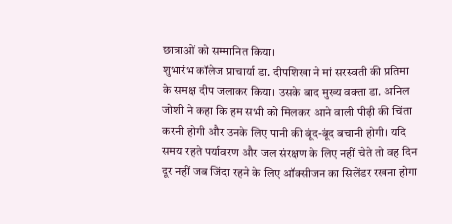छात्राओं को सम्मानित किया।
शुभारंभ कॉलेज प्राचार्या डा. दीपशिखा ने मां सरस्वती की प्रतिमा के समक्ष दीप जलाकर किया। उसके बाद मुख्य वक्ता डा. अनिल जोशी ने कहा कि हम सभी को मिलकर आने वाली पीढ़ी की चिंता करनी होगी और उनके लिए पानी की बूंद-बूंद बचानी होगी। यदि समय रहते पर्यावरण और जल संरक्षण के लिए नहीं चेते तो वह दिन दूर नहीं जब जिंदा रहने के लिए ऑक्सीजन का सिलेंडर रखना होगा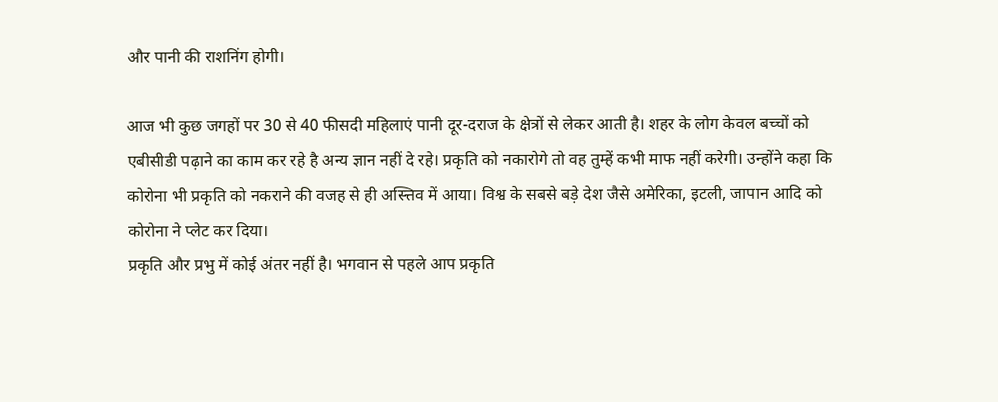और पानी की राशनिंग होगी।

आज भी कुछ जगहों पर 30 से 40 फीसदी महिलाएं पानी दूर-दराज के क्षेत्रों से लेकर आती है। शहर के लोग केवल बच्चों को एबीसीडी पढ़ाने का काम कर रहे है अन्य ज्ञान नहीं दे रहे। प्रकृति को नकारोगे तो वह तुम्हें कभी माफ नहीं करेगी। उन्होंने कहा कि कोरोना भी प्रकृति को नकराने की वजह से ही अस्त्तिव में आया। विश्व के सबसे बड़े देश जैसे अमेरिका, इटली, जापान आदि को कोरोना ने प्लेट कर दिया।
प्रकृति और प्रभु में कोई अंतर नहीं है। भगवान से पहले आप प्रकृति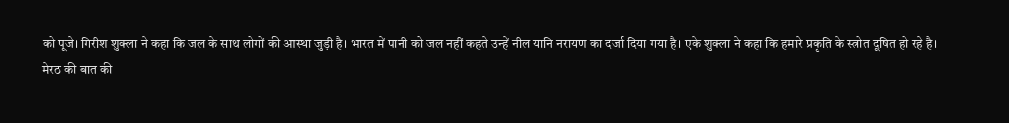को पूजे। गिरीश शुक्ला ने कहा कि जल के साथ लोगों की आस्था जुड़ी है। भारत में पानी को जल नहीं कहते उन्हें नील यानि नरायण का दर्जा दिया गया है। एके शुक्ला ने कहा कि हमारे प्रकृति के स्त्रोत दूषित हो रहे है।
मेरठ की बात की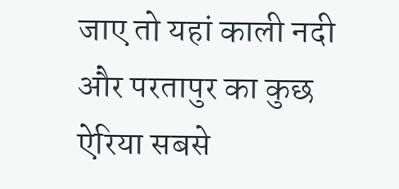जाए तो यहां काली नदी और परतापुर का कुछ ऐरिया सबसे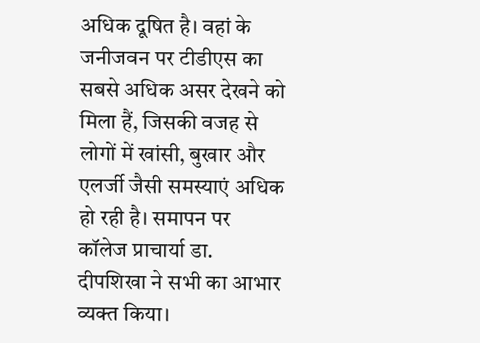अधिक दूषित है। वहां के जनीजवन पर टीडीएस का सबसे अधिक असर देखने को मिला हैं, जिसकी वजह से लोगों में खांसी, बुखार और एलर्जी जैसी समस्याएं अधिक हो रही है। समापन पर कॉलेज प्राचार्या डा. दीपशिखा ने सभी का आभार व्यक्त किया।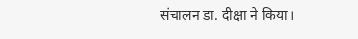संचालन डा. दीक्षा ने किया।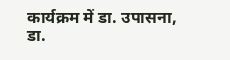कार्यक्रम में डा. उपासना, डा.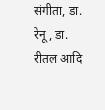संगीता, डा. रेनू, डा. रीतल आदि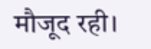मौजूद रही।